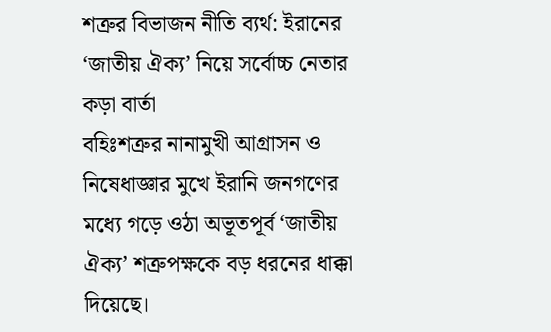শত্রুর বিভাজন নীতি ব্যর্থ: ইরানের ‘জাতীয় ঐক্য’ নিয়ে সর্বোচ্চ নেতার কড়া বার্তা
বহিঃশত্রুর নানামুখী আগ্রাসন ও নিষেধাজ্ঞার মুখে ইরানি জনগণের মধ্যে গড়ে ওঠা অভূতপূর্ব ‘জাতীয় ঐক্য’ শত্রুপক্ষকে বড় ধরনের ধাক্কা দিয়েছে।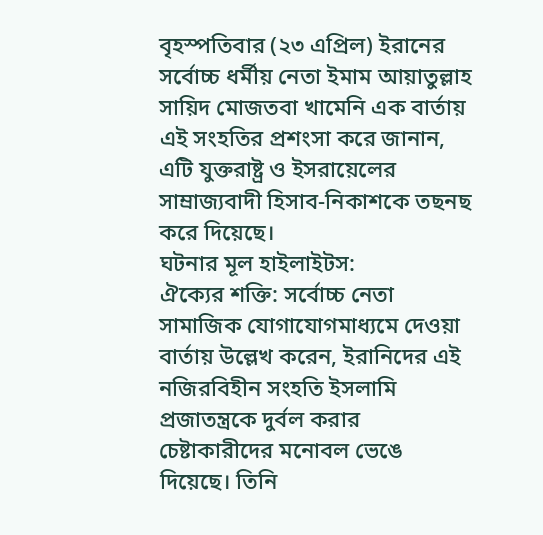বৃহস্পতিবার (২৩ এপ্রিল) ইরানের সর্বোচ্চ ধর্মীয় নেতা ইমাম আয়াতুল্লাহ সায়িদ মোজতবা খামেনি এক বার্তায় এই সংহতির প্রশংসা করে জানান, এটি যুক্তরাষ্ট্র ও ইসরায়েলের সাম্রাজ্যবাদী হিসাব-নিকাশকে তছনছ করে দিয়েছে।
ঘটনার মূল হাইলাইটস:
ঐক্যের শক্তি: সর্বোচ্চ নেতা সামাজিক যোগাযোগমাধ্যমে দেওয়া বার্তায় উল্লেখ করেন, ইরানিদের এই নজিরবিহীন সংহতি ইসলামি প্রজাতন্ত্রকে দুর্বল করার চেষ্টাকারীদের মনোবল ভেঙে দিয়েছে। তিনি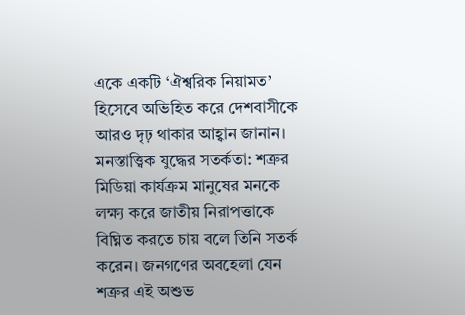একে একটি ‘ঐশ্বরিক নিয়ামত’ হিসেবে অভিহিত করে দেশবাসীকে আরও দৃঢ় থাকার আহ্বান জানান।
মনস্তাত্ত্বিক যুদ্ধের সতর্কতা: শত্রুর মিডিয়া কার্যক্রম মানুষের মনকে লক্ষ্য করে জাতীয় নিরাপত্তাকে বিঘ্নিত করতে চায় বলে তিনি সতর্ক করেন। জনগণের অবহেলা যেন শত্রুর এই অশুভ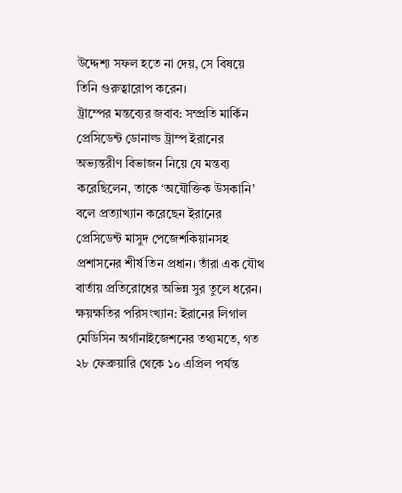উদ্দেশ্য সফল হতে না দেয়, সে বিষয়ে তিনি গুরুত্বারোপ করেন।
ট্রাম্পের মন্তব্যের জবাব: সম্প্রতি মার্কিন প্রেসিডেন্ট ডোনাল্ড ট্রাম্প ইরানের অভ্যন্তরীণ বিভাজন নিয়ে যে মন্তব্য করেছিলেন, তাকে ‘অযৌক্তিক উসকানি’ বলে প্রত্যাখ্যান করেছেন ইরানের প্রেসিডেন্ট মাসুদ পেজেশকিয়ানসহ প্রশাসনের শীর্ষ তিন প্রধান। তাঁরা এক যৌথ বার্তায় প্রতিরোধের অভিন্ন সুর তুলে ধরেন।
ক্ষয়ক্ষতির পরিসংখ্যান: ইরানের লিগাল মেডিসিন অর্গানাইজেশনের তথ্যমতে, গত ২৮ ফেব্রুয়ারি থেকে ১০ এপ্রিল পর্যন্ত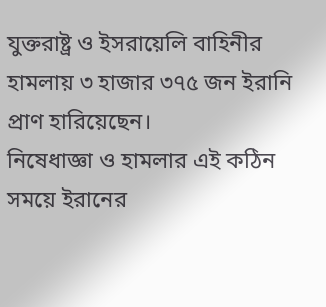যুক্তরাষ্ট্র ও ইসরায়েলি বাহিনীর হামলায় ৩ হাজার ৩৭৫ জন ইরানি প্রাণ হারিয়েছেন।
নিষেধাজ্ঞা ও হামলার এই কঠিন সময়ে ইরানের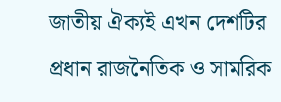জাতীয় ঐক্যই এখন দেশটির প্রধান রাজনৈতিক ও সামরিক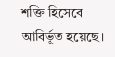শক্তি হিসেবে আবির্ভূত হয়েছে।